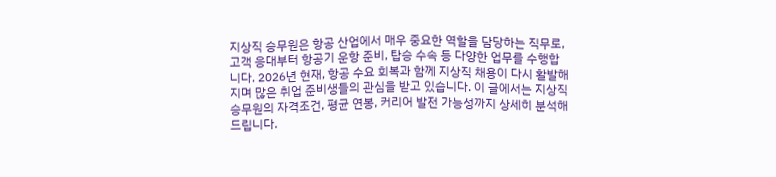지상직 승무원은 항공 산업에서 매우 중요한 역할을 담당하는 직무로, 고객 응대부터 항공기 운항 준비, 탑승 수속 등 다양한 업무를 수행합니다. 2026년 현재, 항공 수요 회복과 함께 지상직 채용이 다시 활발해지며 많은 취업 준비생들의 관심을 받고 있습니다. 이 글에서는 지상직 승무원의 자격조건, 평균 연봉, 커리어 발전 가능성까지 상세히 분석해드립니다.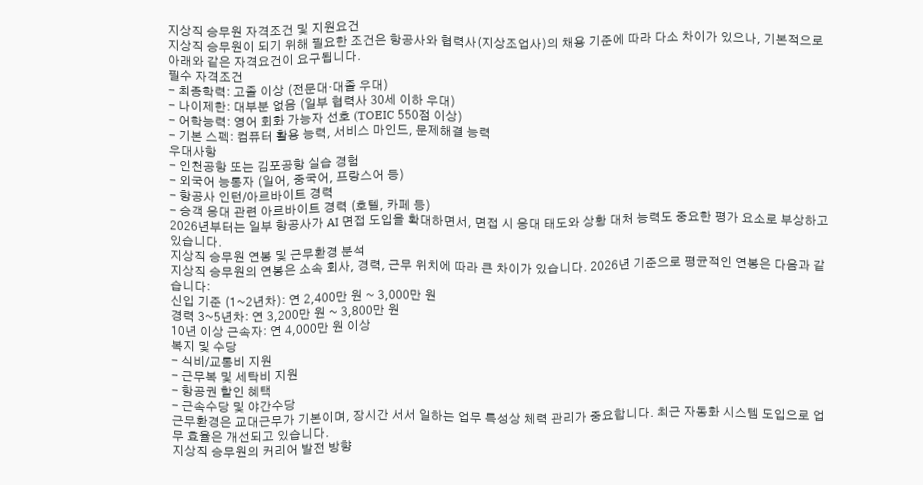지상직 승무원 자격조건 및 지원요건
지상직 승무원이 되기 위해 필요한 조건은 항공사와 협력사(지상조업사)의 채용 기준에 따라 다소 차이가 있으나, 기본적으로 아래와 같은 자격요건이 요구됩니다.
필수 자격조건
- 최종학력: 고졸 이상 (전문대·대졸 우대)
- 나이제한: 대부분 없음 (일부 협력사 30세 이하 우대)
- 어학능력: 영어 회화 가능자 선호 (TOEIC 550점 이상)
- 기본 스펙: 컴퓨터 활용 능력, 서비스 마인드, 문제해결 능력
우대사항
- 인천공항 또는 김포공항 실습 경험
- 외국어 능통자 (일어, 중국어, 프랑스어 등)
- 항공사 인턴/아르바이트 경력
- 승객 응대 관련 아르바이트 경력 (호텔, 카페 등)
2026년부터는 일부 항공사가 AI 면접 도입을 확대하면서, 면접 시 응대 태도와 상황 대처 능력도 중요한 평가 요소로 부상하고 있습니다.
지상직 승무원 연봉 및 근무환경 분석
지상직 승무원의 연봉은 소속 회사, 경력, 근무 위치에 따라 큰 차이가 있습니다. 2026년 기준으로 평균적인 연봉은 다음과 같습니다:
신입 기준 (1~2년차): 연 2,400만 원 ~ 3,000만 원
경력 3~5년차: 연 3,200만 원 ~ 3,800만 원
10년 이상 근속자: 연 4,000만 원 이상
복지 및 수당
- 식비/교통비 지원
- 근무복 및 세탁비 지원
- 항공권 할인 혜택
- 근속수당 및 야간수당
근무환경은 교대근무가 기본이며, 장시간 서서 일하는 업무 특성상 체력 관리가 중요합니다. 최근 자동화 시스템 도입으로 업무 효율은 개선되고 있습니다.
지상직 승무원의 커리어 발전 방향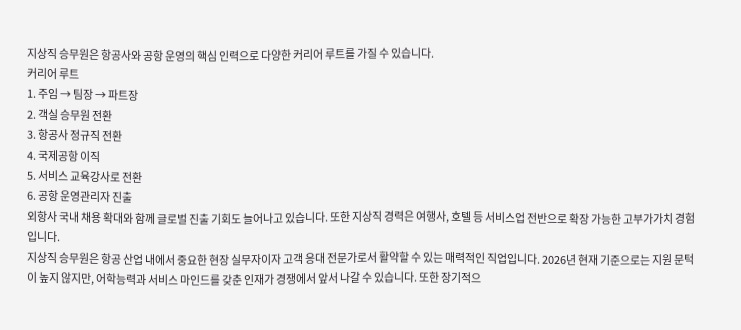지상직 승무원은 항공사와 공항 운영의 핵심 인력으로 다양한 커리어 루트를 가질 수 있습니다.
커리어 루트
1. 주임 → 팀장 → 파트장
2. 객실 승무원 전환
3. 항공사 정규직 전환
4. 국제공항 이직
5. 서비스 교육강사로 전환
6. 공항 운영관리자 진출
외항사 국내 채용 확대와 함께 글로벌 진출 기회도 늘어나고 있습니다. 또한 지상직 경력은 여행사, 호텔 등 서비스업 전반으로 확장 가능한 고부가가치 경험입니다.
지상직 승무원은 항공 산업 내에서 중요한 현장 실무자이자 고객 응대 전문가로서 활약할 수 있는 매력적인 직업입니다. 2026년 현재 기준으로는 지원 문턱이 높지 않지만, 어학능력과 서비스 마인드를 갖춘 인재가 경쟁에서 앞서 나갈 수 있습니다. 또한 장기적으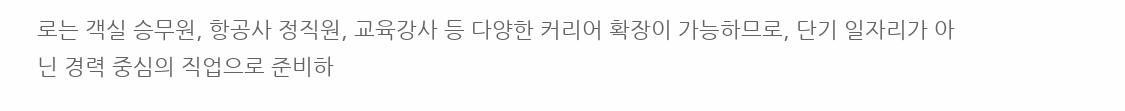로는 객실 승무원, 항공사 정직원, 교육강사 등 다양한 커리어 확장이 가능하므로, 단기 일자리가 아닌 경력 중심의 직업으로 준비하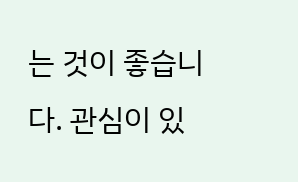는 것이 좋습니다. 관심이 있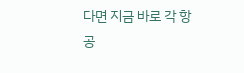다면 지금 바로 각 항공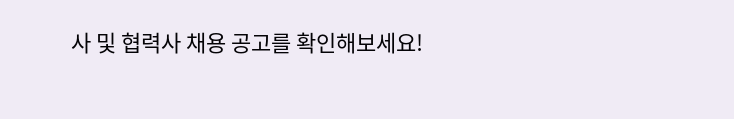사 및 협력사 채용 공고를 확인해보세요!